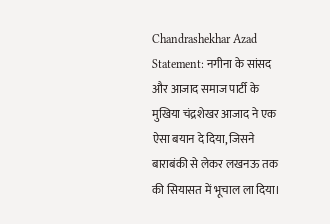Chandrashekhar Azad Statement: नगीना के सांसद और आजाद समाज पार्टी के मुखिया चंद्रशेखर आजाद ने एक ऐसा बयान दे दिया, जिसने बाराबंकी से लेकर लखनऊ तक की सियासत में भूचाल ला दिया।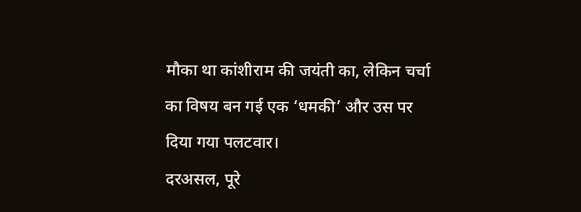मौका था कांशीराम की जयंती का, लेकिन चर्चा का विषय बन गई एक ‘धमकी’ और उस पर दिया गया पलटवार।
दरअसल, पूरे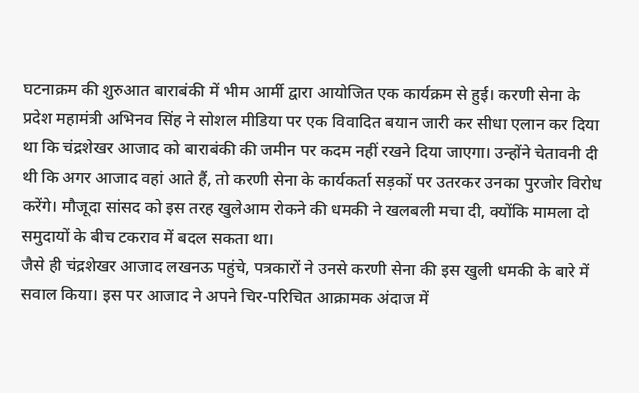घटनाक्रम की शुरुआत बाराबंकी में भीम आर्मी द्वारा आयोजित एक कार्यक्रम से हुई। करणी सेना के प्रदेश महामंत्री अभिनव सिंह ने सोशल मीडिया पर एक विवादित बयान जारी कर सीधा एलान कर दिया था कि चंद्रशेखर आजाद को बाराबंकी की जमीन पर कदम नहीं रखने दिया जाएगा। उन्होंने चेतावनी दी थी कि अगर आजाद वहां आते हैं, तो करणी सेना के कार्यकर्ता सड़कों पर उतरकर उनका पुरजोर विरोध करेंगे। मौजूदा सांसद को इस तरह खुलेआम रोकने की धमकी ने खलबली मचा दी, क्योंकि मामला दो समुदायों के बीच टकराव में बदल सकता था।
जैसे ही चंद्रशेखर आजाद लखनऊ पहुंचे, पत्रकारों ने उनसे करणी सेना की इस खुली धमकी के बारे में सवाल किया। इस पर आजाद ने अपने चिर-परिचित आक्रामक अंदाज में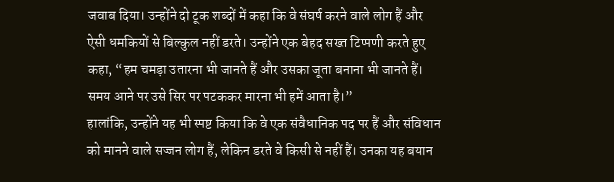जवाब दिया। उन्होंने दो टूक शब्दों में कहा कि वे संघर्ष करने वाले लोग हैं और ऐसी धमकियों से बिल्कुल नहीं डरते। उन्होंने एक बेहद सख्त टिप्पणी करते हुए कहा, “हम चमड़ा उतारना भी जानते हैं और उसका जूता बनाना भी जानते हैं। समय आने पर उसे सिर पर पटककर मारना भी हमें आता है।”
हालांकि, उन्होंने यह भी स्पष्ट किया कि वे एक संवैधानिक पद पर हैं और संविधान को मानने वाले सज्जन लोग हैं, लेकिन डरते वे किसी से नहीं हैं। उनका यह बयान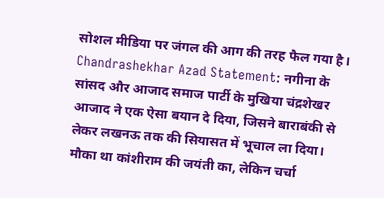सोशल मीडिया पर जंगल की आग की तरह फैल गया है।
Chandrashekhar Azad Statement: नगीना के सांसद और आजाद समाज पार्टी के मुखिया चंद्रशेखर आजाद ने एक ऐसा बयान दे दिया, जिसने बाराबंकी से लेकर लखनऊ तक की सियासत में भूचाल ला दिया। मौका था कांशीराम की जयंती का, लेकिन चर्चा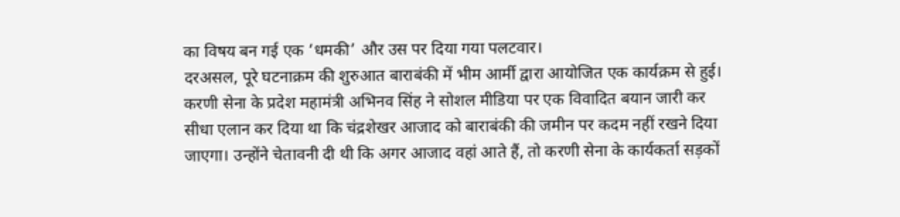का विषय बन गई एक ‘धमकी’ और उस पर दिया गया पलटवार।
दरअसल, पूरे घटनाक्रम की शुरुआत बाराबंकी में भीम आर्मी द्वारा आयोजित एक कार्यक्रम से हुई। करणी सेना के प्रदेश महामंत्री अभिनव सिंह ने सोशल मीडिया पर एक विवादित बयान जारी कर सीधा एलान कर दिया था कि चंद्रशेखर आजाद को बाराबंकी की जमीन पर कदम नहीं रखने दिया जाएगा। उन्होंने चेतावनी दी थी कि अगर आजाद वहां आते हैं, तो करणी सेना के कार्यकर्ता सड़कों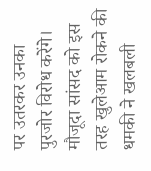पर उतरकर उनका पुरजोर विरोध करेंगे। मौजूदा सांसद को इस तरह खुलेआम रोकने की धमकी ने खलबली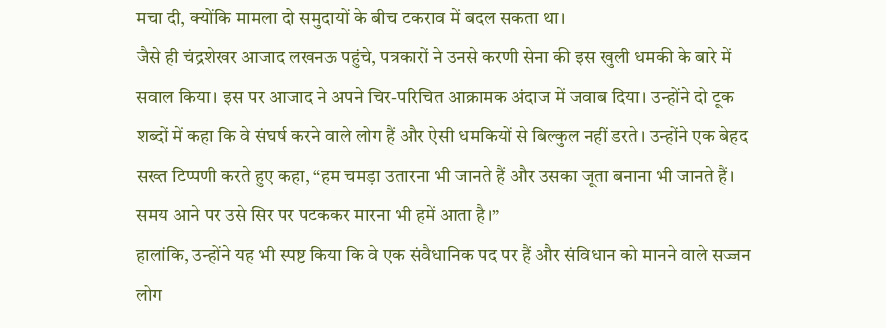मचा दी, क्योंकि मामला दो समुदायों के बीच टकराव में बदल सकता था।
जैसे ही चंद्रशेखर आजाद लखनऊ पहुंचे, पत्रकारों ने उनसे करणी सेना की इस खुली धमकी के बारे में सवाल किया। इस पर आजाद ने अपने चिर-परिचित आक्रामक अंदाज में जवाब दिया। उन्होंने दो टूक शब्दों में कहा कि वे संघर्ष करने वाले लोग हैं और ऐसी धमकियों से बिल्कुल नहीं डरते। उन्होंने एक बेहद सख्त टिप्पणी करते हुए कहा, “हम चमड़ा उतारना भी जानते हैं और उसका जूता बनाना भी जानते हैं। समय आने पर उसे सिर पर पटककर मारना भी हमें आता है।”
हालांकि, उन्होंने यह भी स्पष्ट किया कि वे एक संवैधानिक पद पर हैं और संविधान को मानने वाले सज्जन लोग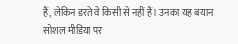हैं, लेकिन डरते वे किसी से नहीं हैं। उनका यह बयान सोशल मीडिया पर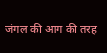जंगल की आग की तरह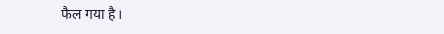फैल गया है।